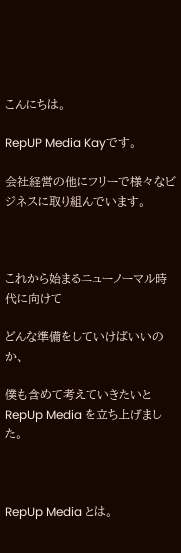こんにちは。

RepUP Media Kayです。

会社経営の他にフリーで様々なビジネスに取り組んでいます。



これから始まるニューノーマル時代に向けて

どんな準備をしていけばいいのか、

僕も含めて考えていきたいとRepUp Media を立ち上げました。



RepUp Media とは。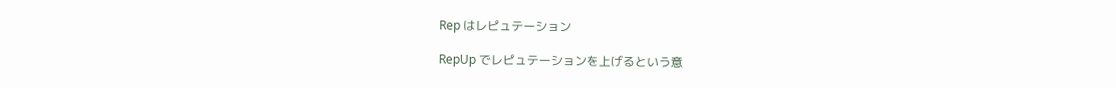Rep はレピュテーション

RepUp でレピュテーションを上げるという意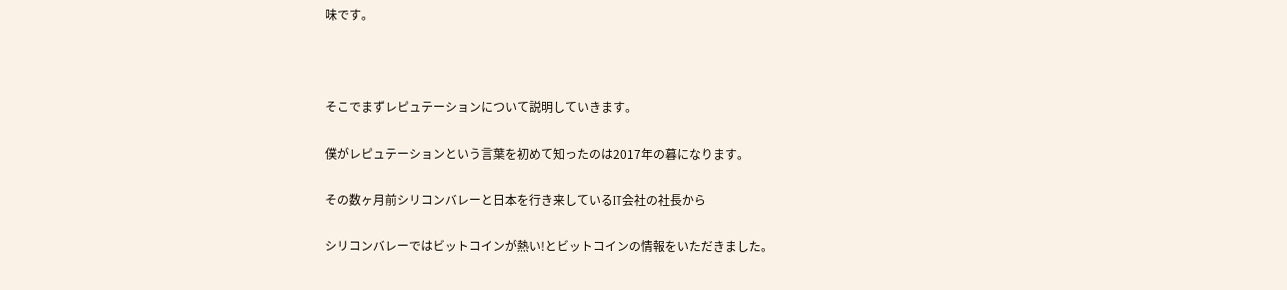味です。



そこでまずレピュテーションについて説明していきます。

僕がレピュテーションという言葉を初めて知ったのは2017年の暮になります。

その数ヶ月前シリコンバレーと日本を行き来しているIT会社の社長から

シリコンバレーではビットコインが熱い!とビットコインの情報をいただきました。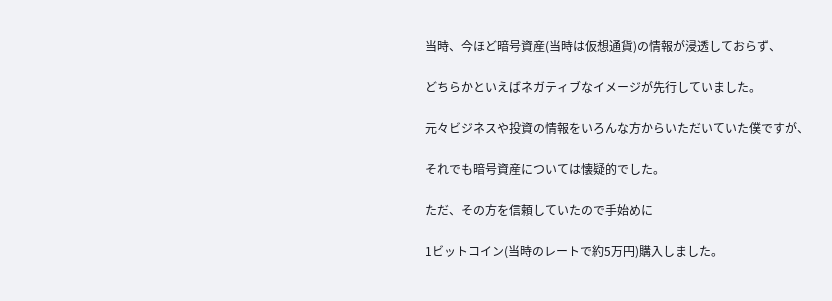当時、今ほど暗号資産(当時は仮想通貨)の情報が浸透しておらず、

どちらかといえばネガティブなイメージが先行していました。

元々ビジネスや投資の情報をいろんな方からいただいていた僕ですが、

それでも暗号資産については懐疑的でした。

ただ、その方を信頼していたので手始めに

1ビットコイン(当時のレートで約5万円)購入しました。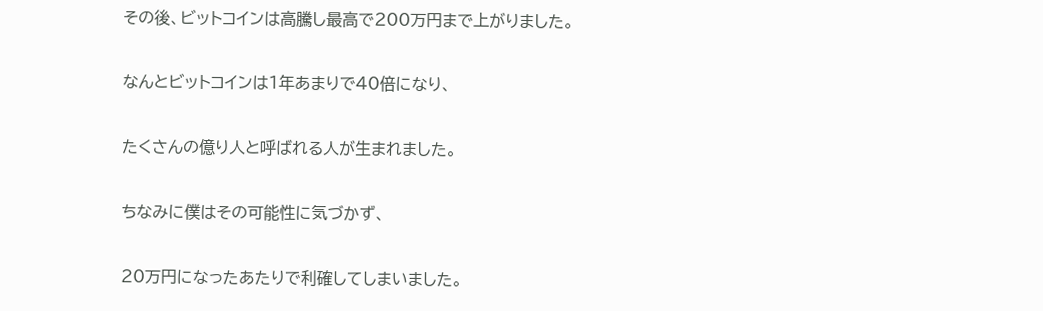その後、ビットコインは高騰し最高で200万円まで上がりました。

なんとビットコインは1年あまりで40倍になり、

たくさんの億り人と呼ばれる人が生まれました。

ちなみに僕はその可能性に気づかず、

20万円になったあたりで利確してしまいました。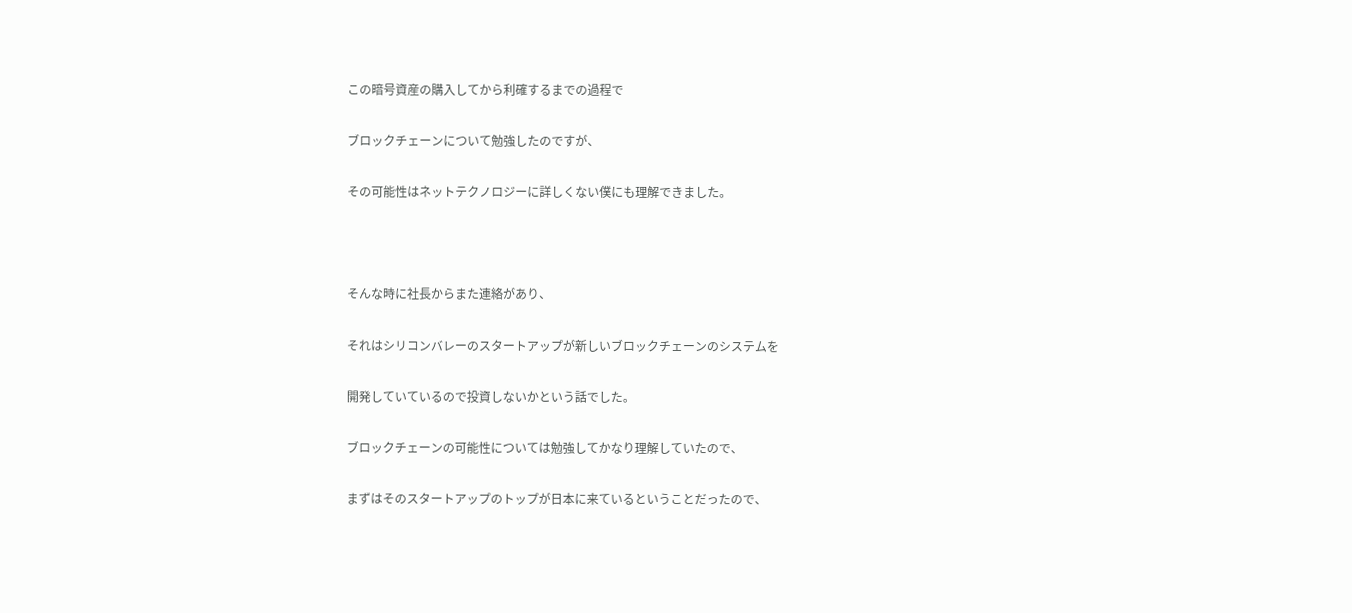この暗号資産の購入してから利確するまでの過程で

ブロックチェーンについて勉強したのですが、

その可能性はネットテクノロジーに詳しくない僕にも理解できました。



そんな時に社長からまた連絡があり、

それはシリコンバレーのスタートアップが新しいブロックチェーンのシステムを

開発していているので投資しないかという話でした。

ブロックチェーンの可能性については勉強してかなり理解していたので、

まずはそのスタートアップのトップが日本に来ているということだったので、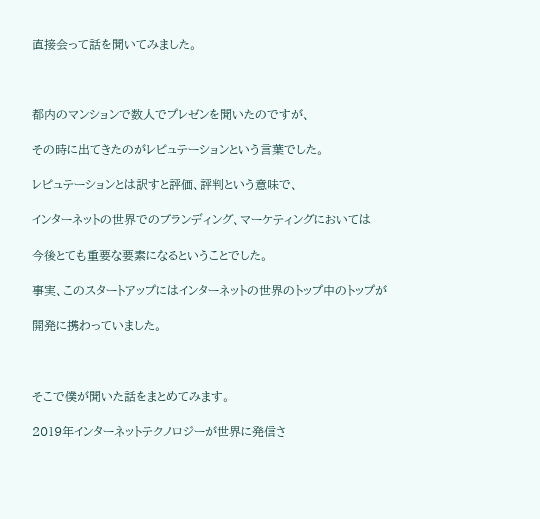直接会って話を聞いてみました。



都内のマンションで数人でプレゼンを聞いたのですが、

その時に出てきたのがレピュテーションという言葉でした。

レピュテーションとは訳すと評価、評判という意味で、

インターネットの世界でのブランディング、マーケティングにおいては

今後とても重要な要素になるということでした。

事実、このスタートアップにはインターネットの世界のトップ中のトップが

開発に携わっていました。



そこで僕が聞いた話をまとめてみます。

2019年インターネットテクノロジーが世界に発信さ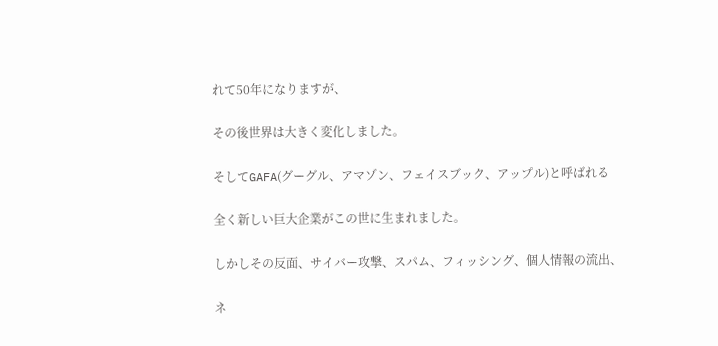れて50年になりますが、

その後世界は大きく変化しました。

そしてGAFA(グーグル、アマゾン、フェイスブック、アップル)と呼ばれる

全く新しい巨大企業がこの世に生まれました。

しかしその反面、サイバー攻撃、スパム、フィッシング、個人情報の流出、

ネ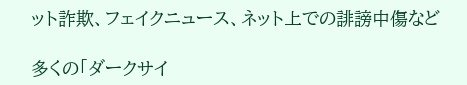ット詐欺、フェイクニュース、ネット上での誹謗中傷など

多くの「ダークサイ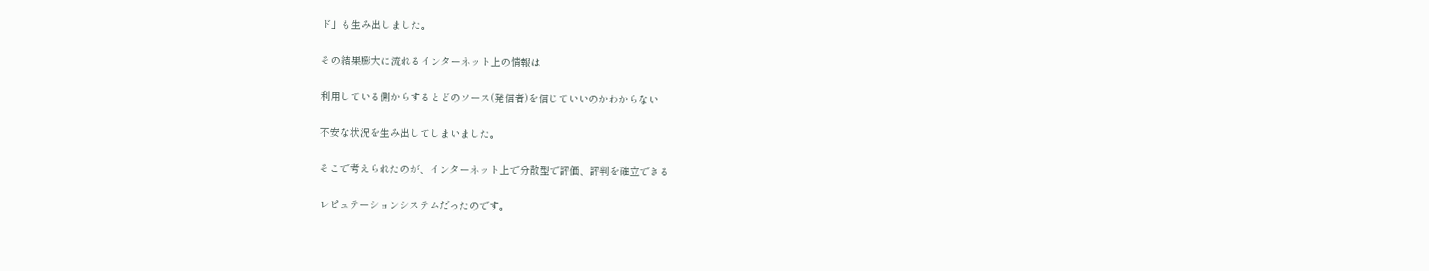ド」も生み出しました。

その結果膨大に流れるインターネット上の情報は

利用している側からするとどのソース(発信者)を信じていいのかわからない

不安な状況を生み出してしまいました。

そこで考えられたのが、インターネット上で分散型で評価、評判を確立できる

レピュテーションシステムだったのです。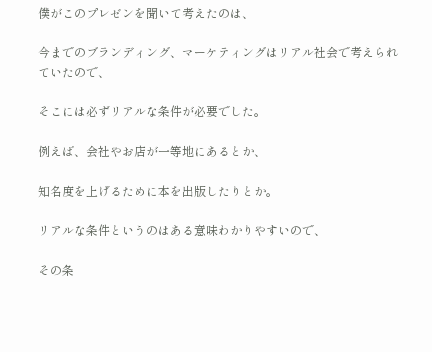僕がこのプレゼンを聞いて考えたのは、

今までのブランディング、マーケティングはリアル社会で考えられていたので、

そこには必ずリアルな条件が必要でした。

例えば、会社やお店が一等地にあるとか、

知名度を上げるために本を出版したりとか。

リアルな条件というのはある意味わかりやすいので、

その条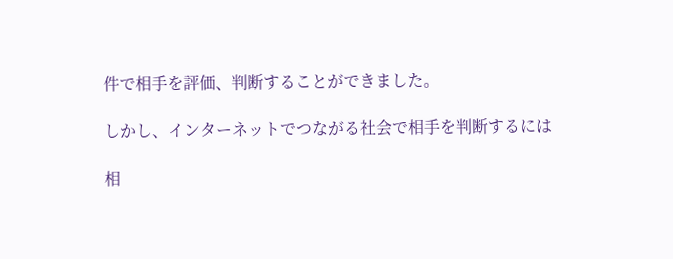件で相手を評価、判断することができました。

しかし、インターネットでつながる社会で相手を判断するには

相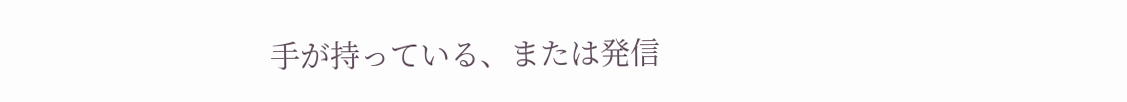手が持っている、または発信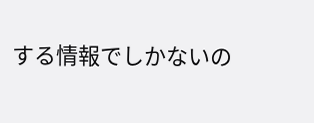する情報でしかないの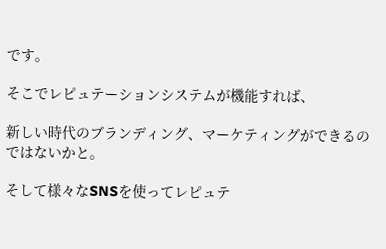です。

そこでレピュテーションシステムが機能すれば、

新しい時代のブランディング、マーケティングができるのではないかと。

そして様々なSNSを使ってレピュテ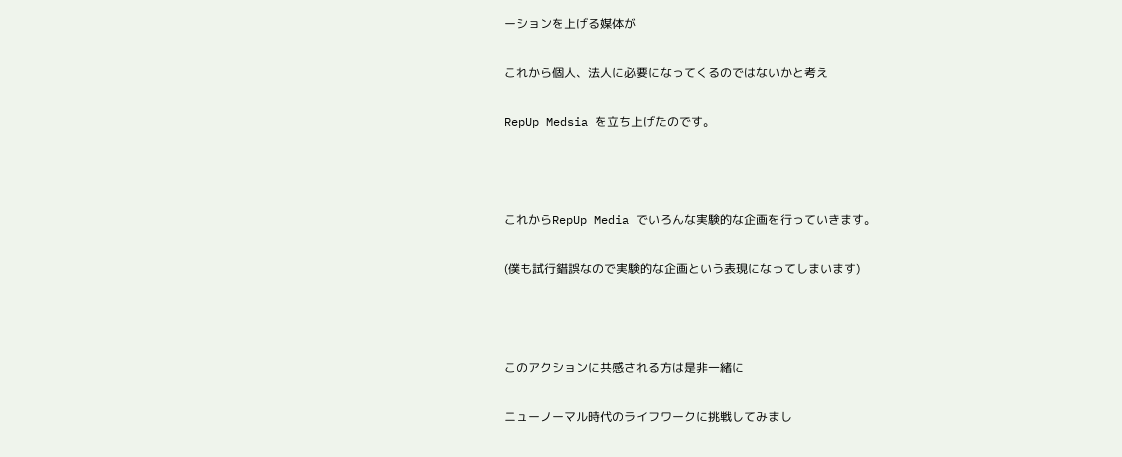ーションを上げる媒体が

これから個人、法人に必要になってくるのではないかと考え

RepUp Medsia を立ち上げたのです。



これからRepUp Media でいろんな実験的な企画を行っていきます。

(僕も試行錯誤なので実験的な企画という表現になってしまいます)



このアクションに共感される方は是非一緒に

ニューノーマル時代のライフワークに挑戦してみまし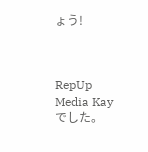ょう!



RepUp Media Kay でした。